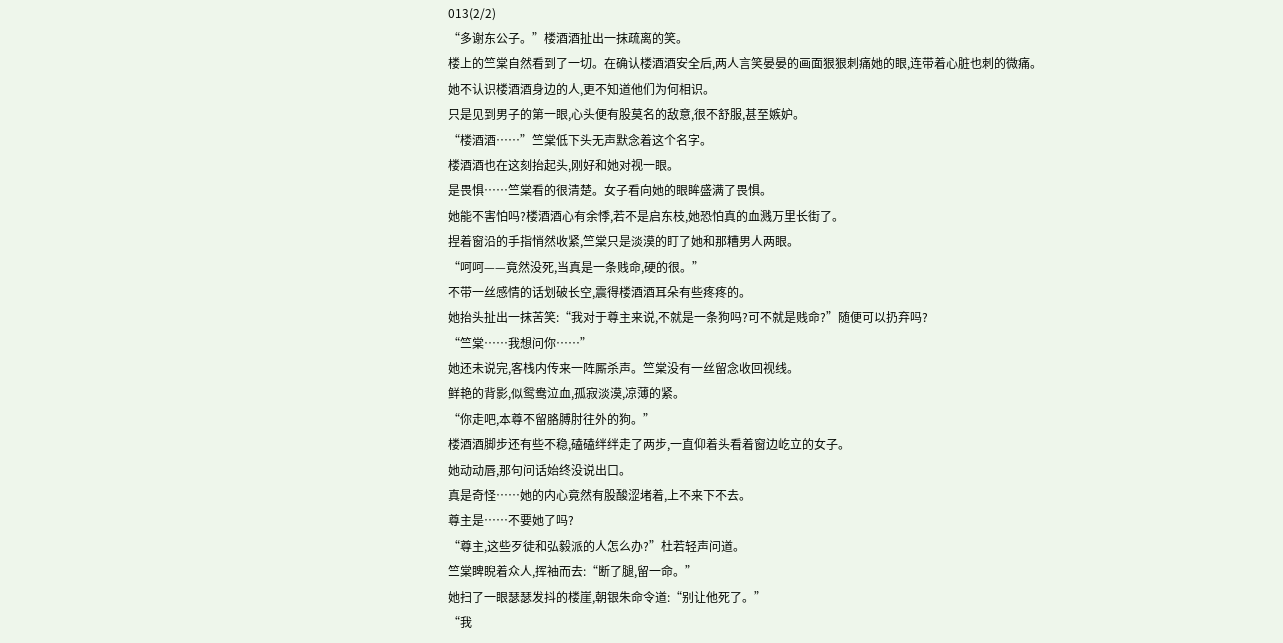013(2/2)
“多谢东公子。”楼酒酒扯出一抹疏离的笑。
楼上的竺棠自然看到了一切。在确认楼酒酒安全后,两人言笑晏晏的画面狠狠刺痛她的眼,连带着心脏也刺的微痛。
她不认识楼酒酒身边的人,更不知道他们为何相识。
只是见到男子的第一眼,心头便有股莫名的敌意,很不舒服,甚至嫉妒。
“楼酒酒……”竺棠低下头无声默念着这个名字。
楼酒酒也在这刻抬起头,刚好和她对视一眼。
是畏惧……竺棠看的很清楚。女子看向她的眼眸盛满了畏惧。
她能不害怕吗?楼酒酒心有余悸,若不是启东枝,她恐怕真的血溅万里长街了。
捏着窗沿的手指悄然收紧,竺棠只是淡漠的盯了她和那糟男人两眼。
“呵呵——竟然没死,当真是一条贱命,硬的很。”
不带一丝感情的话划破长空,震得楼酒酒耳朵有些疼疼的。
她抬头扯出一抹苦笑:“我对于尊主来说,不就是一条狗吗?可不就是贱命?”随便可以扔弃吗?
“竺棠……我想问你……”
她还未说完,客栈内传来一阵厮杀声。竺棠没有一丝留念收回视线。
鲜艳的背影,似鸳鸯泣血,孤寂淡漠,凉薄的紧。
“你走吧,本尊不留胳膊肘往外的狗。”
楼酒酒脚步还有些不稳,磕磕绊绊走了两步,一直仰着头看着窗边屹立的女子。
她动动唇,那句问话始终没说出口。
真是奇怪……她的内心竟然有股酸涩堵着,上不来下不去。
尊主是……不要她了吗?
“尊主,这些歹徒和弘毅派的人怎么办?”杜若轻声问道。
竺棠睥睨着众人,挥袖而去:“断了腿,留一命。”
她扫了一眼瑟瑟发抖的楼崖,朝银朱命令道:“别让他死了。”
“我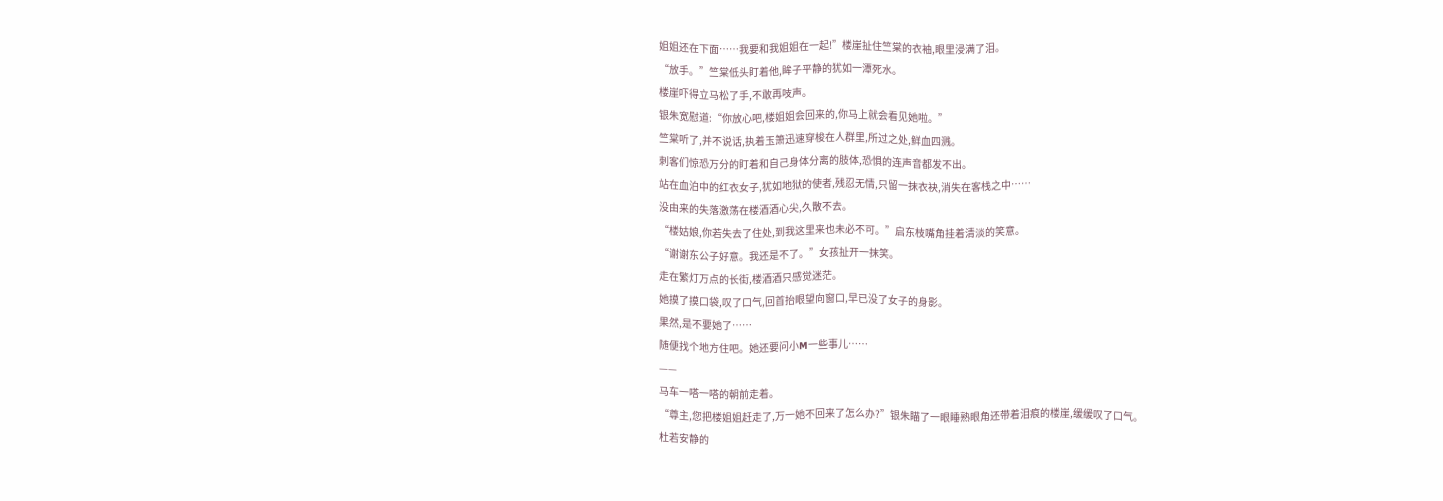姐姐还在下面……我要和我姐姐在一起!”楼崖扯住竺棠的衣袖,眼里浸满了泪。
“放手。”竺棠低头盯着他,眸子平静的犹如一潭死水。
楼崖吓得立马松了手,不敢再吱声。
银朱宽慰道:“你放心吧,楼姐姐会回来的,你马上就会看见她啦。”
竺棠听了,并不说话,执着玉箫迅速穿梭在人群里,所过之处,鲜血四溅。
刺客们惊恐万分的盯着和自己身体分离的肢体,恐惧的连声音都发不出。
站在血泊中的红衣女子,犹如地狱的使者,残忍无情,只留一抹衣袂,消失在客栈之中……
没由来的失落激荡在楼酒酒心尖,久散不去。
“楼姑娘,你若失去了住处,到我这里来也未必不可。”启东枝嘴角挂着清淡的笑意。
“谢谢东公子好意。我还是不了。”女孩扯开一抹笑。
走在繁灯万点的长街,楼酒酒只感觉迷茫。
她摸了摸口袋,叹了口气,回首抬眼望向窗口,早已没了女子的身影。
果然,是不要她了……
随便找个地方住吧。她还要问小M一些事儿……
——
马车一嗒一嗒的朝前走着。
“尊主,您把楼姐姐赶走了,万一她不回来了怎么办?”银朱瞄了一眼睡熟眼角还带着泪痕的楼崖,缓缓叹了口气。
杜若安静的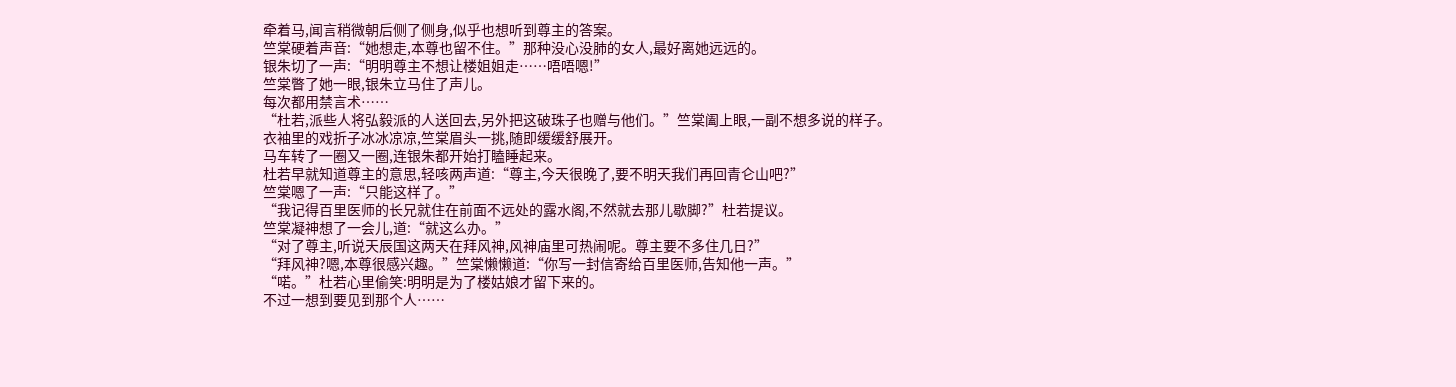牵着马,闻言稍微朝后侧了侧身,似乎也想听到尊主的答案。
竺棠硬着声音:“她想走,本尊也留不住。”那种没心没肺的女人,最好离她远远的。
银朱切了一声:“明明尊主不想让楼姐姐走……唔唔嗯!”
竺棠瞥了她一眼,银朱立马住了声儿。
每次都用禁言术……
“杜若,派些人将弘毅派的人送回去,另外把这破珠子也赠与他们。”竺棠阖上眼,一副不想多说的样子。
衣袖里的戏折子冰冰凉凉,竺棠眉头一挑,随即缓缓舒展开。
马车转了一圈又一圈,连银朱都开始打瞌睡起来。
杜若早就知道尊主的意思,轻咳两声道:“尊主,今天很晚了,要不明天我们再回青仑山吧?”
竺棠嗯了一声:“只能这样了。”
“我记得百里医师的长兄就住在前面不远处的露水阁,不然就去那儿歇脚?”杜若提议。
竺棠凝神想了一会儿,道:“就这么办。”
“对了尊主,听说天辰国这两天在拜风神,风神庙里可热闹呢。尊主要不多住几日?”
“拜风神?嗯,本尊很感兴趣。”竺棠懒懒道:“你写一封信寄给百里医师,告知他一声。”
“喏。”杜若心里偷笑:明明是为了楼姑娘才留下来的。
不过一想到要见到那个人……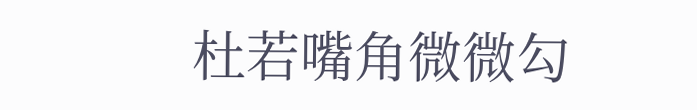杜若嘴角微微勾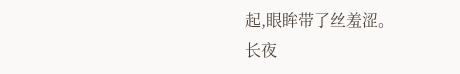起,眼眸带了丝羞涩。
长夜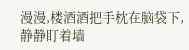漫漫,楼酒酒把手枕在脑袋下,静静盯着墙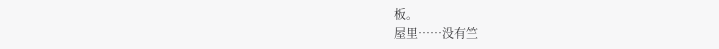板。
屋里……没有竺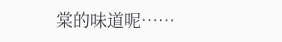棠的味道呢……